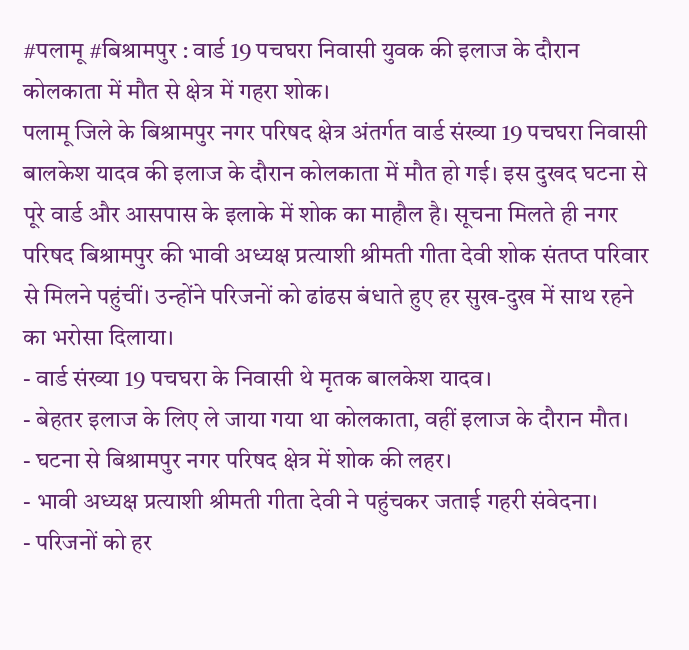#पलामू #बिश्रामपुर : वार्ड 19 पचघरा निवासी युवक की इलाज के दौरान कोलकाता में मौत से क्षेत्र में गहरा शोक।
पलामू जिले के बिश्रामपुर नगर परिषद क्षेत्र अंतर्गत वार्ड संख्या 19 पचघरा निवासी बालकेश यादव की इलाज के दौरान कोलकाता में मौत हो गई। इस दुखद घटना से पूरे वार्ड और आसपास के इलाके में शोक का माहौल है। सूचना मिलते ही नगर परिषद बिश्रामपुर की भावी अध्यक्ष प्रत्याशी श्रीमती गीता देवी शोक संतप्त परिवार से मिलने पहुंचीं। उन्होंने परिजनों को ढांढस बंधाते हुए हर सुख-दुख में साथ रहने का भरोसा दिलाया।
- वार्ड संख्या 19 पचघरा के निवासी थे मृतक बालकेश यादव।
- बेहतर इलाज के लिए ले जाया गया था कोलकाता, वहीं इलाज के दौरान मौत।
- घटना से बिश्रामपुर नगर परिषद क्षेत्र में शोक की लहर।
- भावी अध्यक्ष प्रत्याशी श्रीमती गीता देवी ने पहुंचकर जताई गहरी संवेदना।
- परिजनों को हर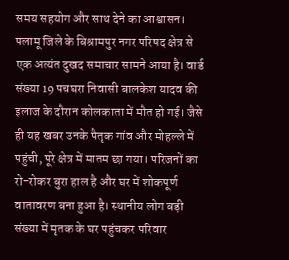समय सहयोग और साथ देने का आश्वासन।
पलामू जिले के बिश्रामपुर नगर परिषद क्षेत्र से एक अत्यंत दुखद समाचार सामने आया है। वार्ड संख्या 19 पचघरा निवासी बालकेश यादव की इलाज के दौरान कोलकाता में मौत हो गई। जैसे ही यह खबर उनके पैतृक गांव और मोहल्ले में पहुंची, पूरे क्षेत्र में मातम छा गया। परिजनों का रो-रोकर बुरा हाल है और घर में शोकपूर्ण वातावरण बना हुआ है। स्थानीय लोग बड़ी संख्या में मृतक के घर पहुंचकर परिवार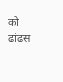को ढांढस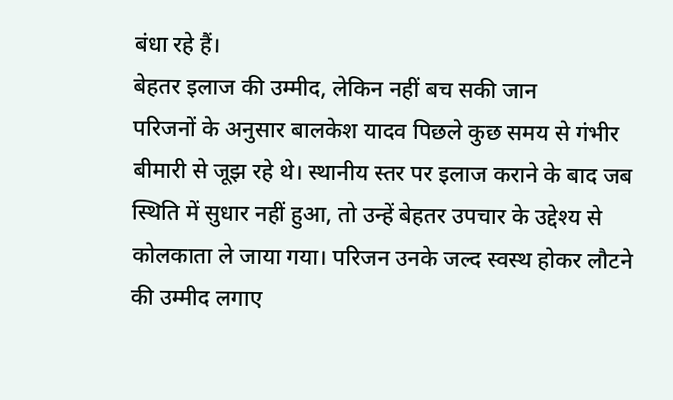बंधा रहे हैं।
बेहतर इलाज की उम्मीद, लेकिन नहीं बच सकी जान
परिजनों के अनुसार बालकेश यादव पिछले कुछ समय से गंभीर बीमारी से जूझ रहे थे। स्थानीय स्तर पर इलाज कराने के बाद जब स्थिति में सुधार नहीं हुआ, तो उन्हें बेहतर उपचार के उद्देश्य से कोलकाता ले जाया गया। परिजन उनके जल्द स्वस्थ होकर लौटने की उम्मीद लगाए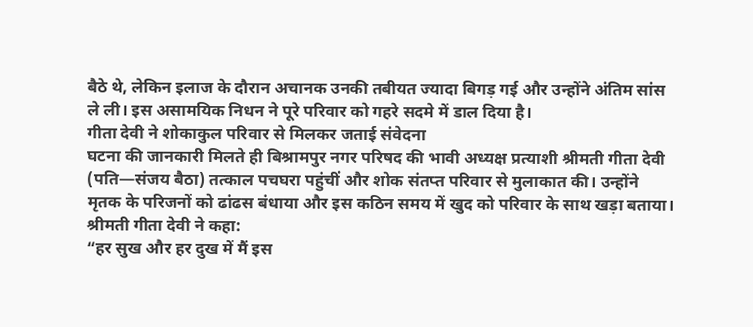बैठे थे, लेकिन इलाज के दौरान अचानक उनकी तबीयत ज्यादा बिगड़ गई और उन्होंने अंतिम सांस ले ली। इस असामयिक निधन ने पूरे परिवार को गहरे सदमे में डाल दिया है।
गीता देवी ने शोकाकुल परिवार से मिलकर जताई संवेदना
घटना की जानकारी मिलते ही बिश्रामपुर नगर परिषद की भावी अध्यक्ष प्रत्याशी श्रीमती गीता देवी (पति—संजय बैठा) तत्काल पचघरा पहुंचीं और शोक संतप्त परिवार से मुलाकात की। उन्होंने मृतक के परिजनों को ढांढस बंधाया और इस कठिन समय में खुद को परिवार के साथ खड़ा बताया।
श्रीमती गीता देवी ने कहा:
“हर सुख और हर दुख में मैं इस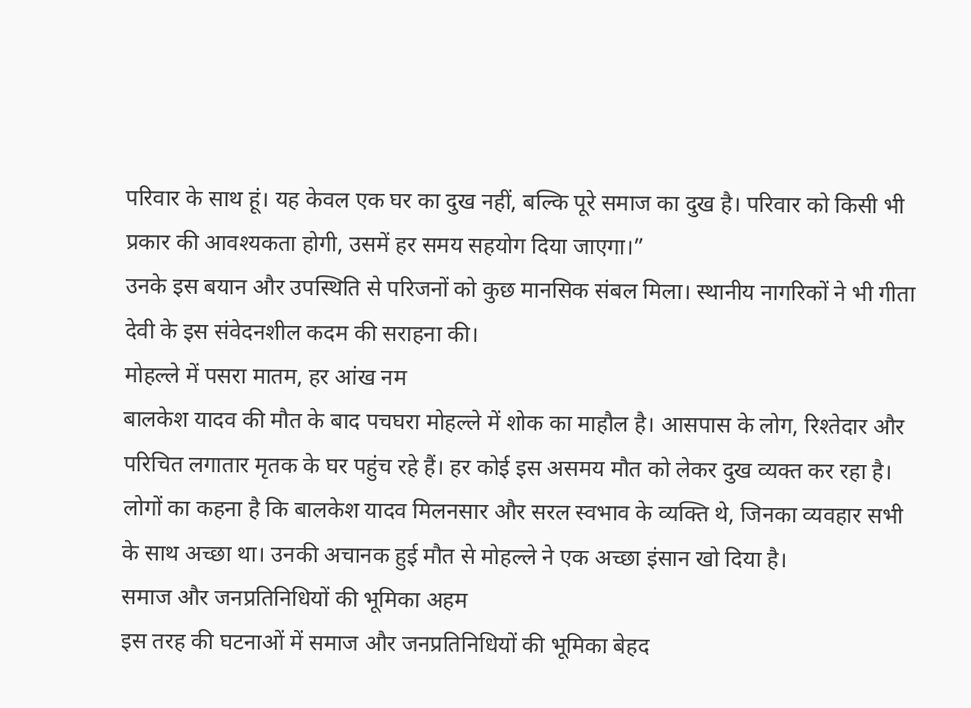परिवार के साथ हूं। यह केवल एक घर का दुख नहीं, बल्कि पूरे समाज का दुख है। परिवार को किसी भी प्रकार की आवश्यकता होगी, उसमें हर समय सहयोग दिया जाएगा।”
उनके इस बयान और उपस्थिति से परिजनों को कुछ मानसिक संबल मिला। स्थानीय नागरिकों ने भी गीता देवी के इस संवेदनशील कदम की सराहना की।
मोहल्ले में पसरा मातम, हर आंख नम
बालकेश यादव की मौत के बाद पचघरा मोहल्ले में शोक का माहौल है। आसपास के लोग, रिश्तेदार और परिचित लगातार मृतक के घर पहुंच रहे हैं। हर कोई इस असमय मौत को लेकर दुख व्यक्त कर रहा है। लोगों का कहना है कि बालकेश यादव मिलनसार और सरल स्वभाव के व्यक्ति थे, जिनका व्यवहार सभी के साथ अच्छा था। उनकी अचानक हुई मौत से मोहल्ले ने एक अच्छा इंसान खो दिया है।
समाज और जनप्रतिनिधियों की भूमिका अहम
इस तरह की घटनाओं में समाज और जनप्रतिनिधियों की भूमिका बेहद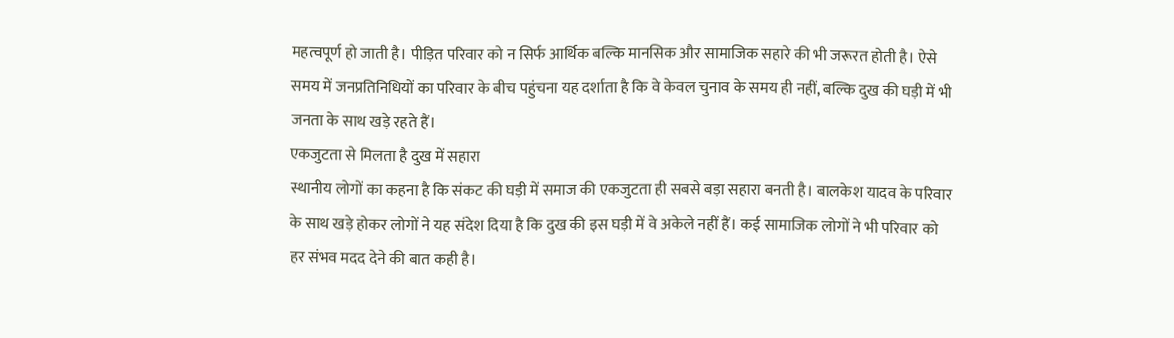महत्वपूर्ण हो जाती है। पीड़ित परिवार को न सिर्फ आर्थिक बल्कि मानसिक और सामाजिक सहारे की भी जरूरत होती है। ऐसे समय में जनप्रतिनिधियों का परिवार के बीच पहुंचना यह दर्शाता है कि वे केवल चुनाव के समय ही नहीं, बल्कि दुख की घड़ी में भी जनता के साथ खड़े रहते हैं।
एकजुटता से मिलता है दुख में सहारा
स्थानीय लोगों का कहना है कि संकट की घड़ी में समाज की एकजुटता ही सबसे बड़ा सहारा बनती है। बालकेश यादव के परिवार के साथ खड़े होकर लोगों ने यह संदेश दिया है कि दुख की इस घड़ी में वे अकेले नहीं हैं। कई सामाजिक लोगों ने भी परिवार को हर संभव मदद देने की बात कही है।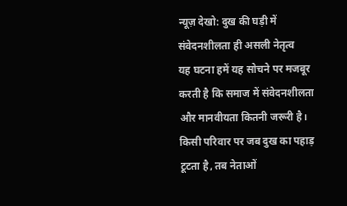न्यूज़ देखो: दुख की घड़ी में संवेदनशीलता ही असली नेतृत्व
यह घटना हमें यह सोचने पर मजबूर करती है कि समाज में संवेदनशीलता और मानवीयता कितनी जरूरी है। किसी परिवार पर जब दुख का पहाड़ टूटता है, तब नेताओं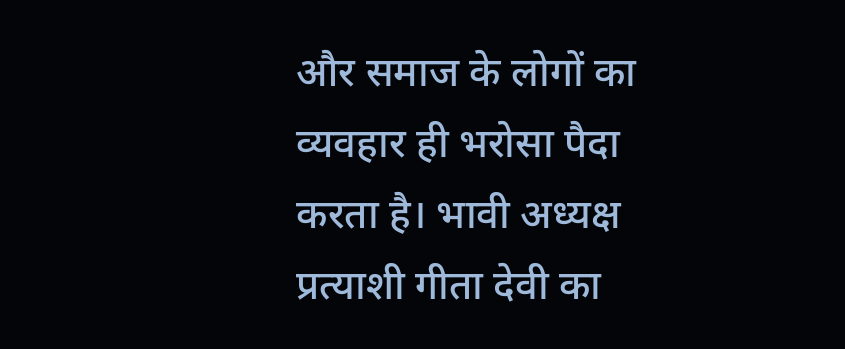और समाज के लोगों का व्यवहार ही भरोसा पैदा करता है। भावी अध्यक्ष प्रत्याशी गीता देवी का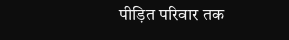पीड़ित परिवार तक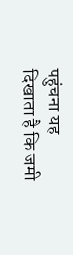पहुंचना यह दिखाता है कि जमी